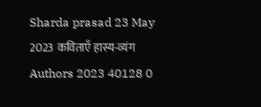Sharda prasad 23 May 2023 कविताएँ हास्य-व्यंग Authors 2023 40128 0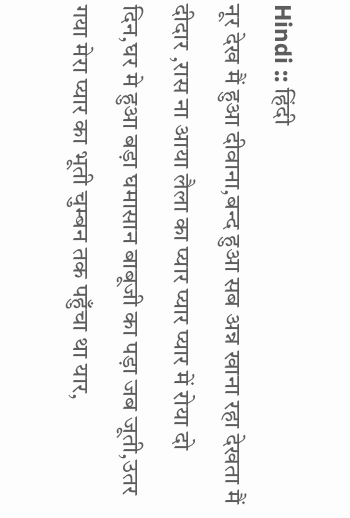Hindi :: हिंदी
नूर देख मैं हुआ दीवाना,बन्द हुआ सब अन्न खाना रहा देखता मैं दीदार ,रास ना आया लैला का प्यार प्यार प्यार में रोया दो दिन,घर मे हुआ बड़ा घमासान बाबूजी का पड़ा जब जूती,उतर गया मेरा प्यार का भूती चुम्बन तक पहुँचा था यार,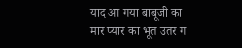याद आ गया बाबूजी का मार प्यार का भूत उतर ग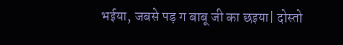भईया, जबसे पड़ ग बाबू जी का छइया| दोस्तो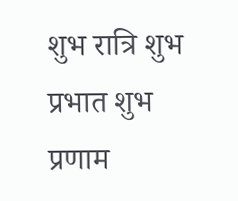शुभ रात्रि शुभ प्रभात शुभ प्रणाम